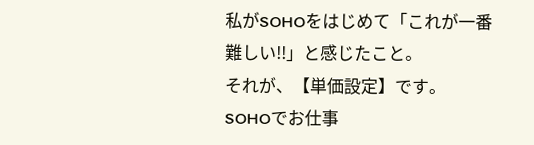私がSOHOをはじめて「これが一番難しい!!」と感じたこと。
それが、【単価設定】です。
SOHOでお仕事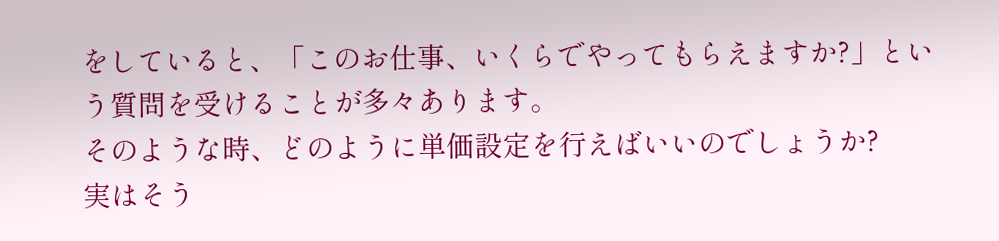をしていると、「このお仕事、いくらでやってもらえますか?」という質問を受けることが多々あります。
そのような時、どのように単価設定を行えばいいのでしょうか?
実はそう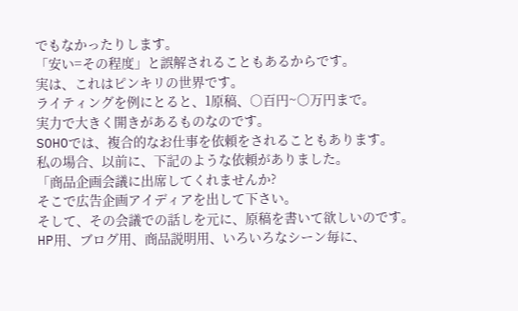でもなかったりします。
「安い=その程度」と誤解されることもあるからです。
実は、これはピンキリの世界です。
ライティングを例にとると、1原稿、○百円~○万円まで。
実力で大きく開きがあるものなのです。
SOHOでは、複合的なお仕事を依頼をされることもあります。
私の場合、以前に、下記のような依頼がありました。
「商品企画会議に出席してくれませんか?
そこで広告企画アイディアを出して下さい。
そして、その会議での話しを元に、原稿を書いて欲しいのです。
HP用、ブログ用、商品説明用、いろいろなシーン毎に、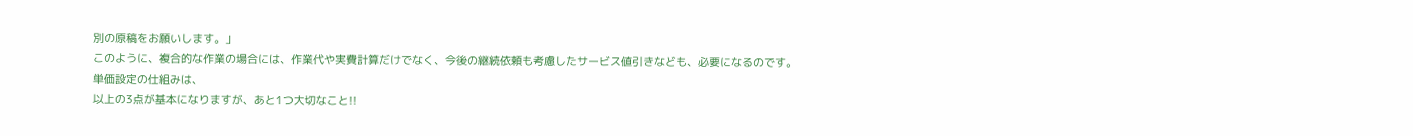別の原稿をお願いします。」
このように、複合的な作業の場合には、作業代や実費計算だけでなく、今後の継続依頼も考慮したサービス値引きなども、必要になるのです。
単価設定の仕組みは、
以上の3点が基本になりますが、あと1つ大切なこと!!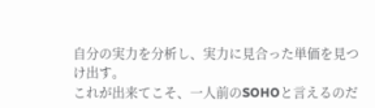自分の実力を分析し、実力に見合った単価を見つけ出す。
これが出来てこそ、一人前のSOHOと言えるのだ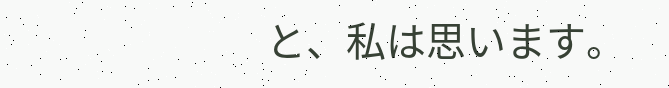と、私は思います。